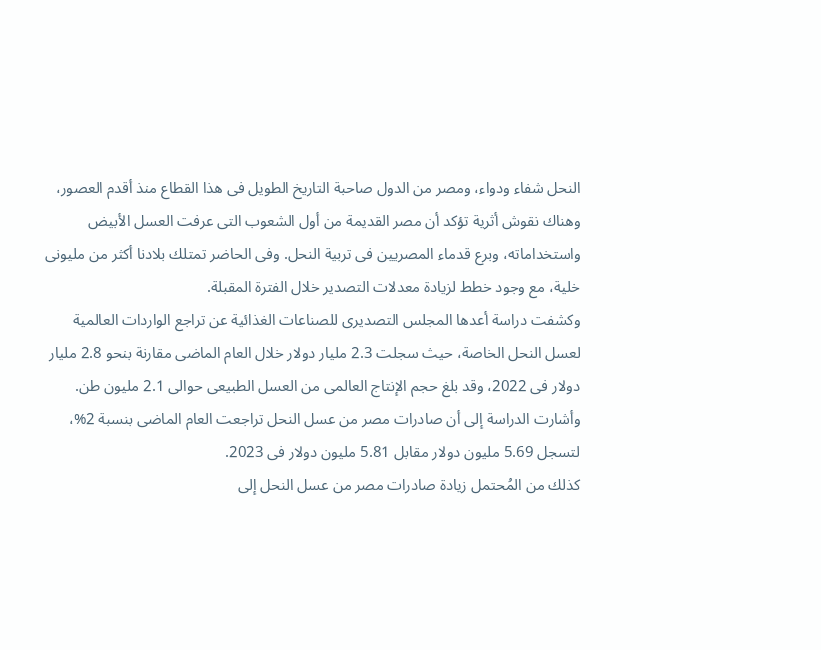النحل شفاء ودواء، ومصر من الدول صاحبة التاريخ الطويل فى هذا القطاع منذ أقدم العصور، وهناك نقوش أثرية تؤكد أن مصر القديمة من أول الشعوب التى عرفت العسل الأبيض واستخداماته، وبرع قدماء المصريين فى تربية النحل. وفى الحاضر تمتلك بلادنا أكثر من مليونى خلية، مع وجود خطط لزيادة معدلات التصدير خلال الفترة المقبلة.
وكشفت دراسة أعدها المجلس التصديرى للصناعات الغذائية عن تراجع الواردات العالمية لعسل النحل الخاصة، حيث سجلت 2.3 مليار دولار خلال العام الماضى مقارنة بنحو 2.8 مليار دولار فى 2022، وقد بلغ حجم الإنتاج العالمى من العسل الطبيعى حوالى 2.1 مليون طن.
وأشارت الدراسة إلى أن صادرات مصر من عسل النحل تراجعت العام الماضى بنسبة 2%، لتسجل 5.69 مليون دولار مقابل 5.81 مليون دولار فى 2023.
كذلك من المُحتمل زيادة صادرات مصر من عسل النحل إلى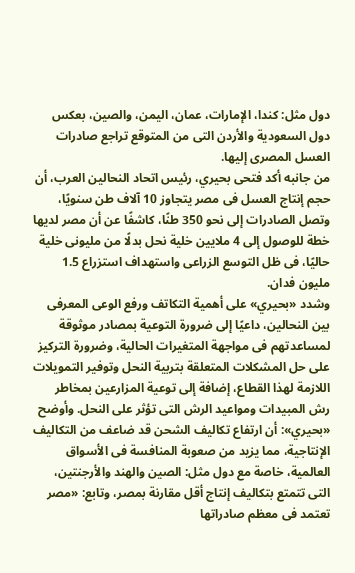دول مثل: كندا، الإمارات، عمان، اليمن، والصين، بعكس دول السعودية والأردن التى من المتوقع تراجع صادرات العسل المصرى إليها.
من جانبه أكد فتحى بحيري، رئيس اتحاد النحالين العرب، أن حجم إنتاج العسل فى مصر يتجاوز 10 آلاف طن سنويًا، وتصل الصادرات إلى نحو 350 طنًا، كاشفًا عن أن مصر لديها خطة للوصول إلى 4 ملايين خلية نحل بدلًا من مليونى خلية حاليًا، فى ظل التوسع الزراعى واستهداف استزراع 1.5 مليون فدان.
وشدد «بحيري» على أهمية التكاتف ورفع الوعى المعرفى بين النحالين، داعيًا إلى ضرورة التوعية بمصادر موثوقة لمساعدتهم فى مواجهة المتغيرات الحالية، وضرورة التركيز على حل المشكلات المتعلقة بتربية النحل وتوفير التمويلات اللازمة لهذا القطاع، إضافة إلى توعية المزارعين بمخاطر رش المبيدات ومواعيد الرش التى تؤثر على النحل. وأوضح «بحيري»: أن ارتفاع تكاليف الشحن قد ضاعف من التكاليف الإنتاجية، مما يزيد من صعوبة المنافسة فى الأسواق العالمية، خاصة مع دول مثل: الصين والهند والأرجنتين، التى تتمتع بتكاليف إنتاج أقل مقارنة بمصر، وتابع: «مصر تعتمد فى معظم صادراتها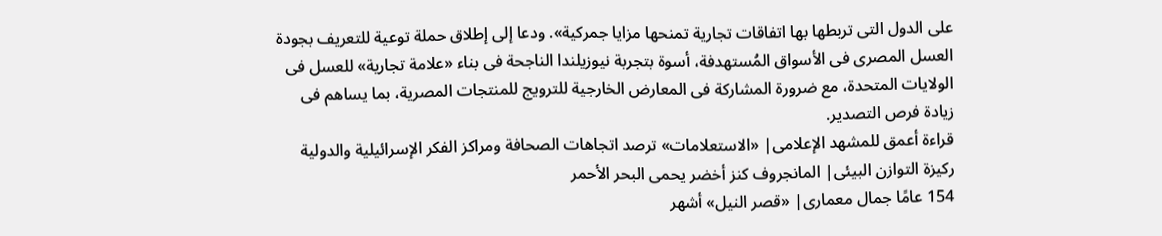على الدول التى تربطها بها اتفاقات تجارية تمنحها مزايا جمركية». ودعا إلى إطلاق حملة توعية للتعريف بجودة العسل المصرى فى الأسواق المُستهدفة، أسوة بتجربة نيوزيلندا الناجحة فى بناء «علامة تجارية» للعسل فى الولايات المتحدة، مع ضرورة المشاركة فى المعارض الخارجية للترويج للمنتجات المصرية، بما يساهم فى زيادة فرص التصدير.
قراءة أعمق للمشهد الإعلامى| «الاستعلامات» ترصد اتجاهات الصحافة ومراكز الفكر الإسرائيلية والدولية
ركيزة التوازن البيئى| المانجروف كنز أخضر يحمى البحر الأحمر
154 عامًا جمال معمارى| «قصر النيل» أشهر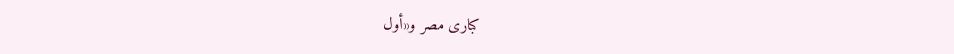كبارى مصر و«أول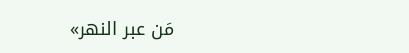مَن عبر النهر»